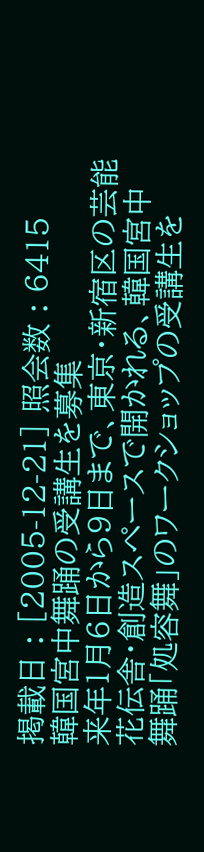掲載日 : [2005-12-21] 照会数 : 6415
韓国宮中舞踊の受講生を募集
来年1月6日から9日まで、東京・新宿区の芸能花伝舎・創造スペースで開かれる、韓国宮中舞踊「処容舞」のワークショップの受講生を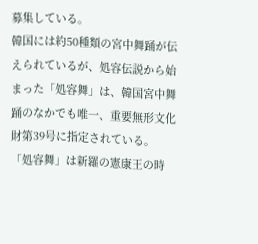募集している。
韓国には約50種類の宮中舞踊が伝えられているが、処容伝説から始まった「処容舞」は、韓国宮中舞踊のなかでも唯一、重要無形文化財第39号に指定されている。
「処容舞」は新羅の憲康王の時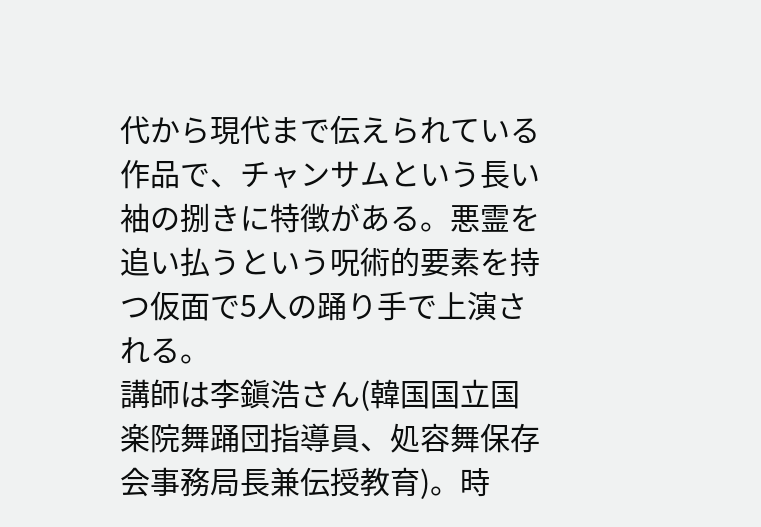代から現代まで伝えられている作品で、チャンサムという長い袖の捌きに特徴がある。悪霊を追い払うという呪術的要素を持つ仮面で5人の踊り手で上演される。
講師は李鎭浩さん(韓国国立国楽院舞踊団指導員、処容舞保存会事務局長兼伝授教育)。時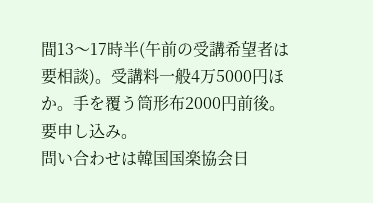間13〜17時半(午前の受講希望者は要相談)。受講料一般4万5000円ほか。手を覆う筒形布2000円前後。要申し込み。
問い合わせは韓国国楽協会日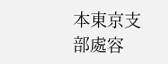本東京支部處容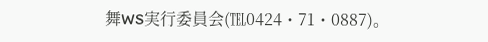舞WS実行委員会(℡0424・71・0887)。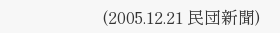(2005.12.21 民団新聞)